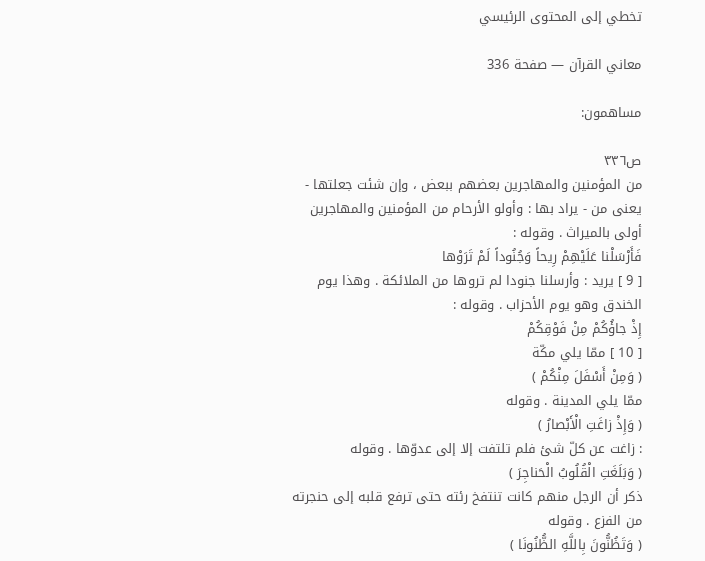تخطي إلى المحتوى الرئيسي

معاني القرآن — صفحة 336

مساهمون:

ص٣٣٦
من المؤمنين والمهاجرين بعضهم ببعض ، وإن شئت جعلتها - يعنى من - يراد بها : وأولو الأرحام من المؤمنين والمهاجرين أولى بالميراث . وقوله :
فَأَرْسَلْنا عَلَيْهِمْ رِيحاً وَجُنُوداً لَمْ تَرَوْها
[ 9 ] يريد : وأرسلنا جنودا لم تروها من الملائكة . وهذا يوم الخندق وهو يوم الأحزاب . وقوله :
إِذْ جاؤُكُمْ مِنْ فَوْقِكُمْ
[ 10 ] ممّا يلي مكّة
( وَمِنْ أَسْفَلَ مِنْكُمْ )
ممّا يلي المدينة . وقوله
( وَإِذْ زاغَتِ الْأَبْصارُ )
: زاغت عن كلّ شئ فلم تلتفت إلا إلى عدوّها . وقوله
( وَبَلَغَتِ الْقُلُوبُ الْحَناجِرَ )
ذكر أن الرجل منهم كانت تنتفخ رئته حتى ترفع قلبه إلى حنجرته من الفزع . وقوله
( وَتَظُنُّونَ بِاللَّهِ الظُّنُونَا )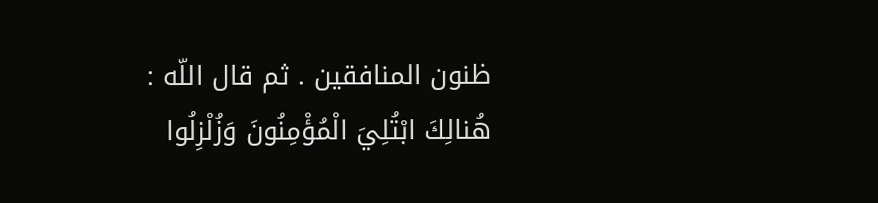ظنون المنافقين . ثم قال اللّه :
هُنالِكَ ابْتُلِيَ الْمُؤْمِنُونَ وَزُلْزِلُوا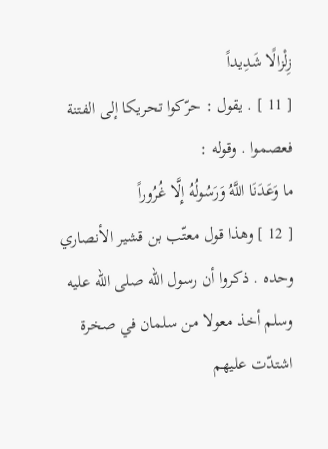زِلْزالًا شَدِيداً
[ 11 ] . يقول : حرّكوا تحريكا إلى الفتنة فعصموا . وقوله :
ما وَعَدَنَا اللَّهُ وَرَسُولُهُ إِلَّا غُرُوراً
[ 12 ] وهذا قول معتّب بن قشير الأنصاري وحده . ذكروا أن رسول اللّه صلى اللّه عليه وسلم أخذ معولا من سلمان في صخرة اشتدّت عليهم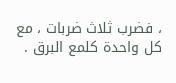، فضرب ثلاث ضربات ، مع كل واحدة كلمع البرق .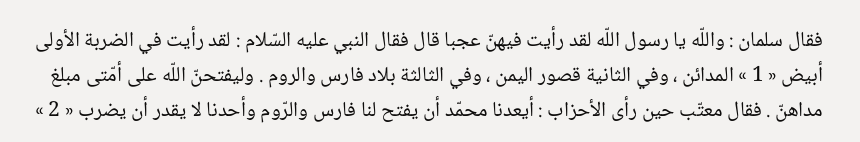فقال سلمان : واللّه يا رسول اللّه لقد رأيت فيهنّ عجبا قال فقال النبي عليه السّلام : لقد رأيت في الضربة الأولى أبيض « 1 » المدائن ، وفي الثانية قصور اليمن ، وفي الثالثة بلاد فارس والروم . وليفتحنّ اللّه على أمّتى مبلغ مداهنّ . فقال معتّب حين رأى الأحزاب : أيعدنا محمّد أن يفتح لنا فارس والرّوم وأحدنا لا يقدر أن يضرب « 2 »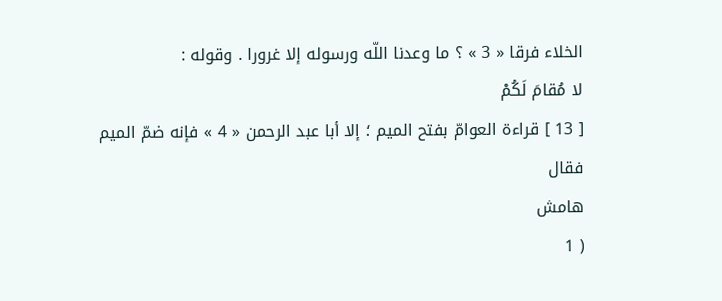الخلاء فرقا « 3 » ؟ ما وعدنا اللّه ورسوله إلا غرورا . وقوله :
لا مُقامَ لَكُمْ
[ 13 ] قراءة العوامّ بفتح الميم ؛ إلا أبا عبد الرحمن « 4 » فإنه ضمّ الميم فقال
هامش
( 1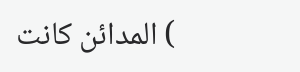) المدائن كانت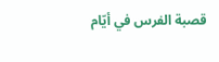قصبة الفرس في أيّام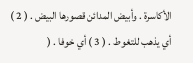الأكاسرة . وأبيض المدائن قصورها البيض . ( 2 ) أي يذهب للتغوط . ( 3 ) أي خوفا . (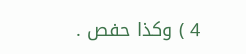4 ) وكذا حفص .